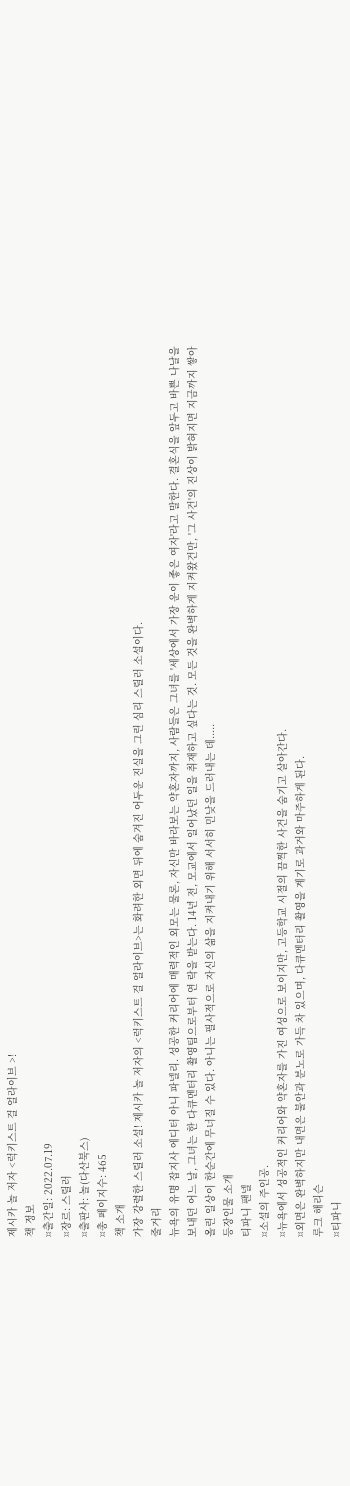제시카 놀 저자 <럭키스트 걸 얼라이브 >!
책 정보
¤출간일: 2022.07.19
¤장르: 스릴러
¤출판사: 놀(다산북스)
¤총 페이지수: 465
책 소개
가장 강렬한 스릴러 소설! 제시카 놀 저자의 <럭키스트 걸 얼라이브>는 화려한 외면 뒤에 숨겨진 어두운 진실을 그린 심리 스릴러 소설이다.
줄거리
뉴욕의 유명 잡지사 에디터 아니 파넬리. 성공한 커리어에 매력적인 외모는 물론, 자신만 바라보는 약혼자까지, 사람들은 그녀를 '세상에서 가장 운이 좋은 여자'라고 말한다. 결혼식을 앞두고 바쁜 나날을 보내던 어느 날, 그녀는 한 다큐멘터리 촬영팀으로부터 연 락을 받는다. 14년 전, 모교에서 일어났던 일을 취재하고 싶다는 것. 모든 것을 완벽하게 지켜왔건만, '그 사건'의 진상이 밝혀지면 지금까지 쌓아 올린 일상이 한순간에 무너질 수 있다. 아니는 필사적으로 자신의 삶을 지켜내기 위해 서서히 민낮을 드러내는 데.....
등장인물 소개
티파니 팬넬
¤소설의 주인공.
¤뉴욕에서 성공적인 커리어와 약혼자를 가진 여성으로 보이지만, 고등학교 시절의 끔찍한 사건을 숨기고 살아간다.
¤외면은 완벽하지만 내면은 불안과 분노로 가득 차 있으며, 다큐멘터리 촬영을 계기로 과거와 마주하게 된다.
루크 해리슨
¤티파니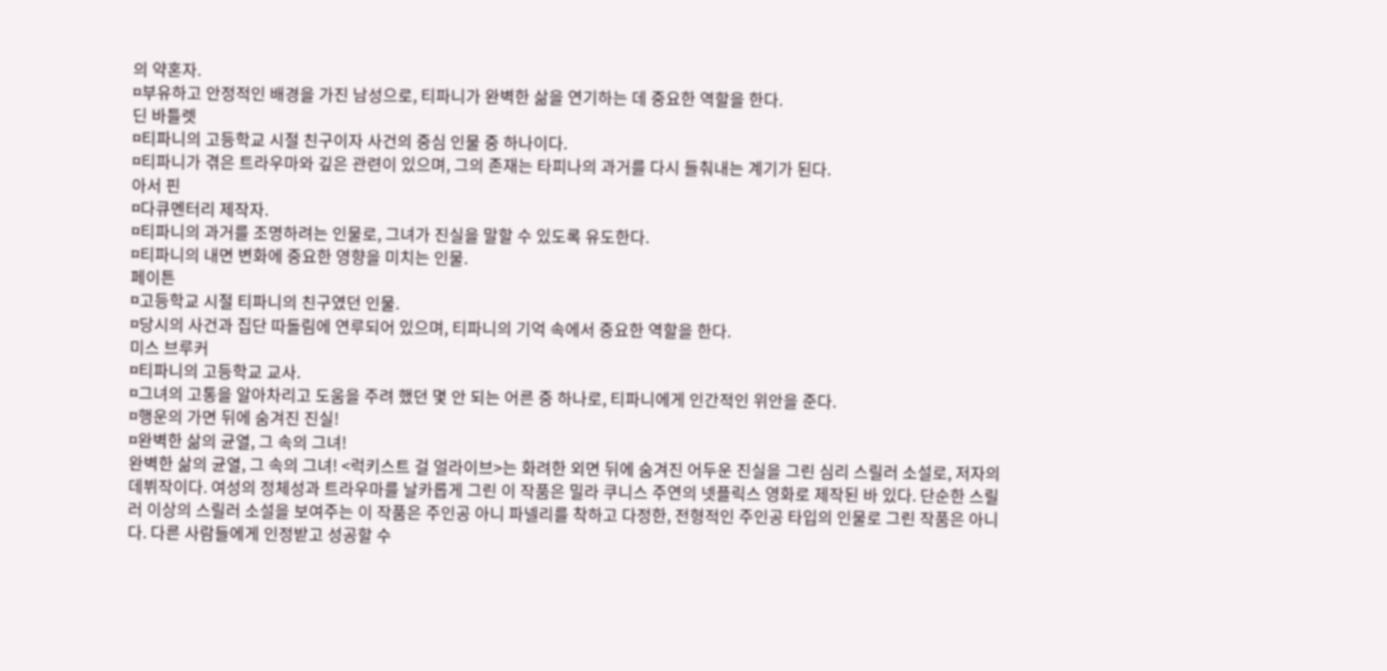의 약혼자.
¤부유하고 안정적인 배경을 가진 남성으로, 티파니가 완벽한 삶을 연기하는 데 중요한 역할을 한다.
딘 바틀렛
¤티파니의 고등학교 시절 친구이자 사건의 중심 인물 중 하나이다.
¤티파니가 겪은 트라우마와 깊은 관련이 있으며, 그의 존재는 타피나의 과거를 다시 들춰내는 계기가 된다.
아서 핀
¤다큐멘터리 제작자.
¤티파니의 과거를 조명하려는 인물로, 그녀가 진실을 말할 수 있도록 유도한다.
¤티파니의 내면 변화에 중요한 영향을 미치는 인물.
페이튼
¤고등학교 시절 티파니의 친구였던 인물.
¤당시의 사건과 집단 따돌림에 연루되어 있으며, 티파니의 기억 속에서 중요한 역할을 한다.
미스 브루커
¤티파니의 고등학교 교사.
¤그녀의 고통을 알아차리고 도움을 주려 했던 몇 안 되는 어른 중 하나로, 티파니에게 인간적인 위안을 준다.
¤행운의 가면 뒤에 숨겨진 진실!
¤완벽한 삶의 균열, 그 속의 그녀!
완벽한 삶의 균열, 그 속의 그녀! <럭키스트 걸 얼라이브>는 화려한 외면 뒤에 숨겨진 어두운 진실을 그린 심리 스릴러 소설로, 저자의 데뷔작이다. 여성의 정체성과 트라우마를 날카롭게 그린 이 작품은 밀라 쿠니스 주연의 넷플릭스 영화로 제작된 바 있다. 단순한 스릴러 이상의 스릴러 소설을 보여주는 이 작품은 주인공 아니 파넬리를 착하고 다정한, 전형적인 주인공 타입의 인물로 그린 작품은 아니다. 다른 사람들에게 인정받고 성공할 수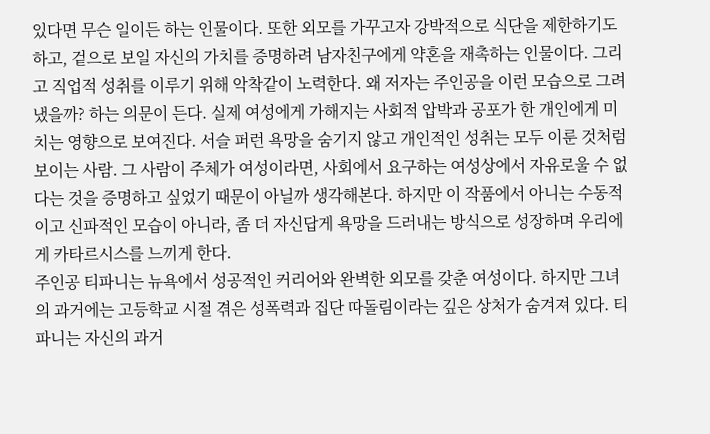있다면 무슨 일이든 하는 인물이다. 또한 외모를 가꾸고자 강박적으로 식단을 제한하기도 하고, 겉으로 보일 자신의 가치를 증명하려 남자친구에게 약혼을 재촉하는 인물이다. 그리고 직업적 성취를 이루기 위해 악착같이 노력한다. 왜 저자는 주인공을 이런 모습으로 그려냈을까? 하는 의문이 든다. 실제 여성에게 가해지는 사회적 압박과 공포가 한 개인에게 미치는 영향으로 보여진다. 서슬 퍼런 욕망을 숨기지 않고 개인적인 성취는 모두 이룬 것처럼 보이는 사람. 그 사람이 주체가 여성이라면, 사회에서 요구하는 여성상에서 자유로울 수 없다는 것을 증명하고 싶었기 때문이 아닐까 생각해본다. 하지만 이 작품에서 아니는 수동적이고 신파적인 모습이 아니라, 좀 더 자신답게 욕망을 드러내는 방식으로 성장하며 우리에게 카타르시스를 느끼게 한다.
주인공 티파니는 뉴욕에서 성공적인 커리어와 완벽한 외모를 갖춘 여성이다. 하지만 그녀의 과거에는 고등학교 시절 겪은 성폭력과 집단 따돌림이라는 깊은 상처가 숨겨져 있다. 티파니는 자신의 과거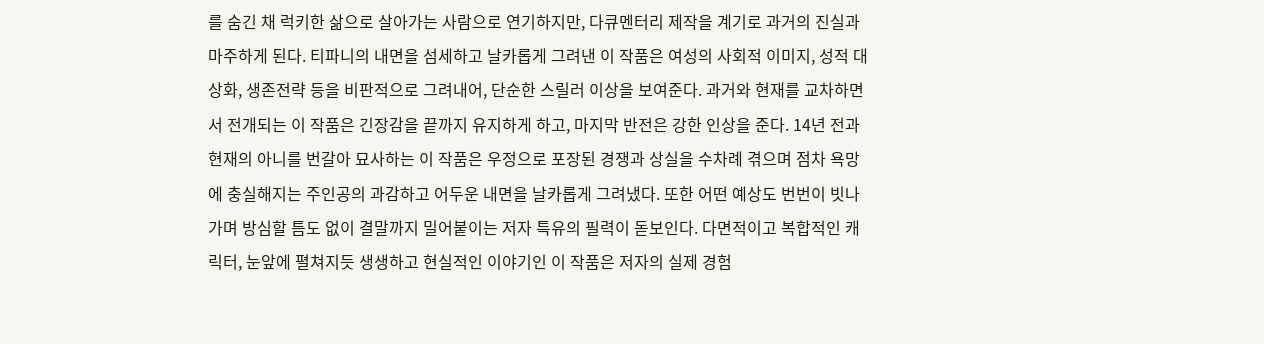를 숨긴 채 럭키한 삶으로 살아가는 사람으로 연기하지만, 다큐멘터리 제작을 계기로 과거의 진실과 마주하게 된다. 티파니의 내면을 섬세하고 날카롭게 그려낸 이 작품은 여성의 사회적 이미지, 성적 대상화, 생존전략 등을 비판적으로 그려내어, 단순한 스릴러 이상을 보여준다. 과거와 현재를 교차하면서 전개되는 이 작품은 긴장감을 끝까지 유지하게 하고, 마지막 반전은 강한 인상을 준다. 14년 전과 현재의 아니를 번갈아 묘사하는 이 작품은 우정으로 포장된 경쟁과 상실을 수차례 겪으며 점차 욕망에 충실해지는 주인공의 과감하고 어두운 내면을 날카롭게 그려냈다. 또한 어떤 예상도 번번이 빗나가며 방심할 틈도 없이 결말까지 밀어붙이는 저자 특유의 필력이 돋보인다. 다면적이고 복합적인 캐릭터, 눈앞에 펼쳐지듯 생생하고 현실적인 이야기인 이 작품은 저자의 실제 경험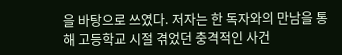을 바탕으로 쓰였다. 저자는 한 독자와의 만남을 통해 고등학교 시절 겪었던 충격적인 사건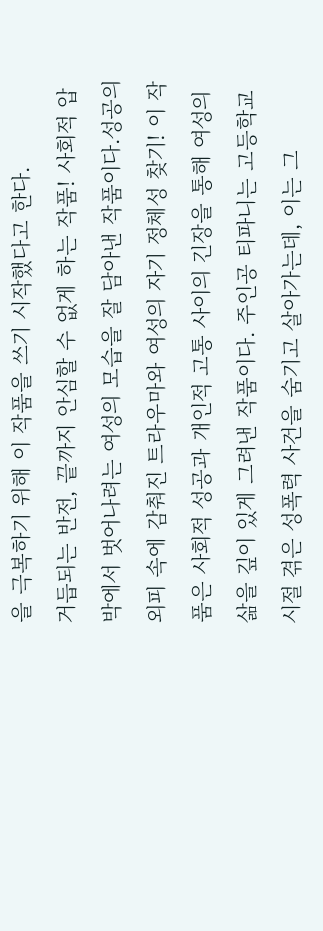을 극복하기 위해 이 작품을 쓰기 시작했다고 한다.
거듭되는 반전, 끝까지 안심할 수 없게 하는 작품! 사회적 압박에서 벗어나려는 여성의 모습을 잘 담아낸 작품이다.성공의 외피 속에 감춰진 트라우마와 여성의 자기 정체성 찾기! 이 작품은 사회적 성공과 개인적 고통 사이의 긴장을 통해 여성의 삶을 깊이 있게 그려낸 작품이다. 주인공 티파니는 고등학교 시절 겪은 성폭력 사건을 숨기고 살아가는데, 이는 그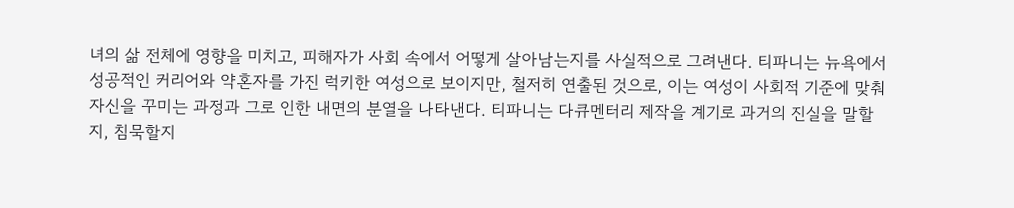녀의 삶 전체에 영향을 미치고, 피해자가 사회 속에서 어떻게 살아남는지를 사실적으로 그려낸다. 티파니는 뉴욕에서 성공적인 커리어와 약혼자를 가진 럭키한 여성으로 보이지만, 철저히 연출된 것으로, 이는 여성이 사회적 기준에 맞춰 자신을 꾸미는 과정과 그로 인한 내면의 분열을 나타낸다. 티파니는 다큐멘터리 제작을 계기로 과거의 진실을 말할지, 침묵할지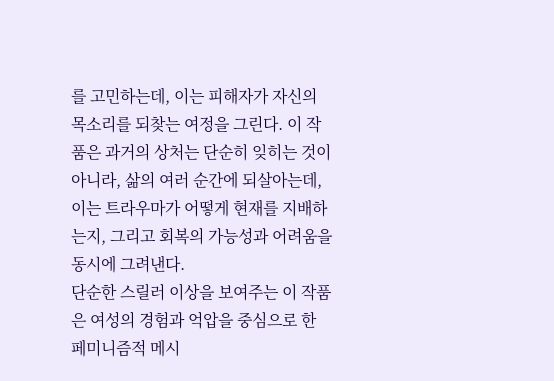를 고민하는데, 이는 피해자가 자신의 목소리를 되찾는 여정을 그린다. 이 작품은 과거의 상처는 단순히 잊히는 것이 아니라, 삶의 여러 순간에 되살아는데, 이는 트라우마가 어떻게 현재를 지배하는지, 그리고 회복의 가능성과 어려움을 동시에 그려낸다.
단순한 스릴러 이상을 보여주는 이 작품은 여성의 경험과 억압을 중심으로 한 페미니즘적 메시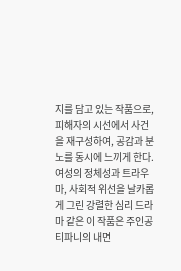지를 담고 있는 작품으로, 피해자의 시선에서 사건을 재구성하여, 공감과 분노를 동시에 느끼게 한다. 여성의 정체성과 트라우마, 사회적 위선을 날카롭게 그린 강렬한 심리 드라마 같은 이 작품은 주인공 티파니의 내면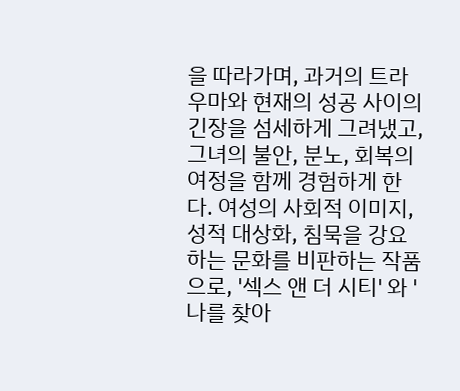을 따라가며, 과거의 트라우마와 현재의 성공 사이의 긴장을 섬세하게 그려냈고, 그녀의 불안, 분노, 회복의 여정을 함께 경험하게 한다. 여성의 사회적 이미지, 성적 대상화, 침묵을 강요하는 문화를 비판하는 작품으로, '섹스 앤 더 시티' 와 '나를 찾아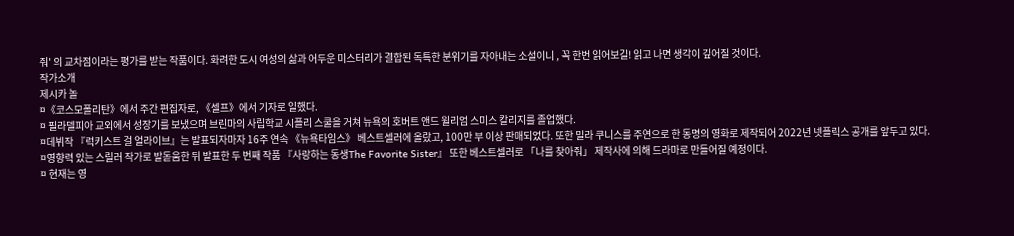줘' 의 교차점이라는 평가를 받는 작품이다. 화려한 도시 여성의 삶과 어두운 미스터리가 결합된 독특한 분위기를 자아내는 소설이니 , 꼭 한번 읽어보길! 읽고 나면 생각이 깊어질 것이다.
작가소개
제시카 놀
¤《코스모폴리탄》에서 주간 편집자로, 《셀프》에서 기자로 일했다.
¤ 필라델피아 교외에서 성장기를 보냈으며 브린마의 사립학교 시플리 스쿨을 거쳐 뉴욕의 호버트 앤드 윌리엄 스미스 칼리지를 졸업했다.
¤데뷔작 『럭키스트 걸 얼라이브』는 발표되자마자 16주 연속 《뉴욕타임스》 베스트셀러에 올랐고, 100만 부 이상 판매되었다. 또한 밀라 쿠니스를 주연으로 한 동명의 영화로 제작되어 2022년 넷플릭스 공개를 앞두고 있다.
¤영향력 있는 스릴러 작가로 발돋움한 뒤 발표한 두 번째 작품 『사랑하는 동생The Favorite Sister』 또한 베스트셀러로 「나를 찾아줘」 제작사에 의해 드라마로 만들어질 예정이다.
¤ 현재는 영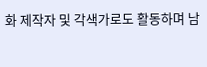화 제작자 및 각색가로도 활동하며 남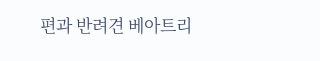편과 반려견 베아트리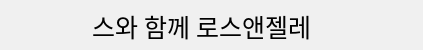스와 함께 로스앤젤레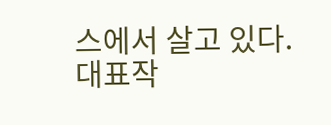스에서 살고 있다.
대표작